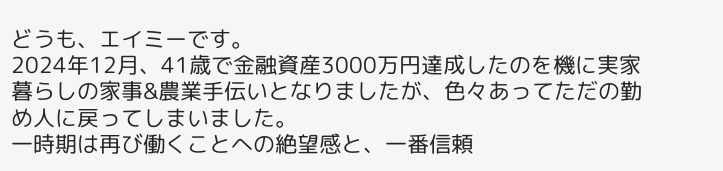どうも、エイミーです。
2024年12月、41歳で金融資産3000万円達成したのを機に実家暮らしの家事&農業手伝いとなりましたが、色々あってただの勤め人に戻ってしまいました。
一時期は再び働くことへの絶望感と、一番信頼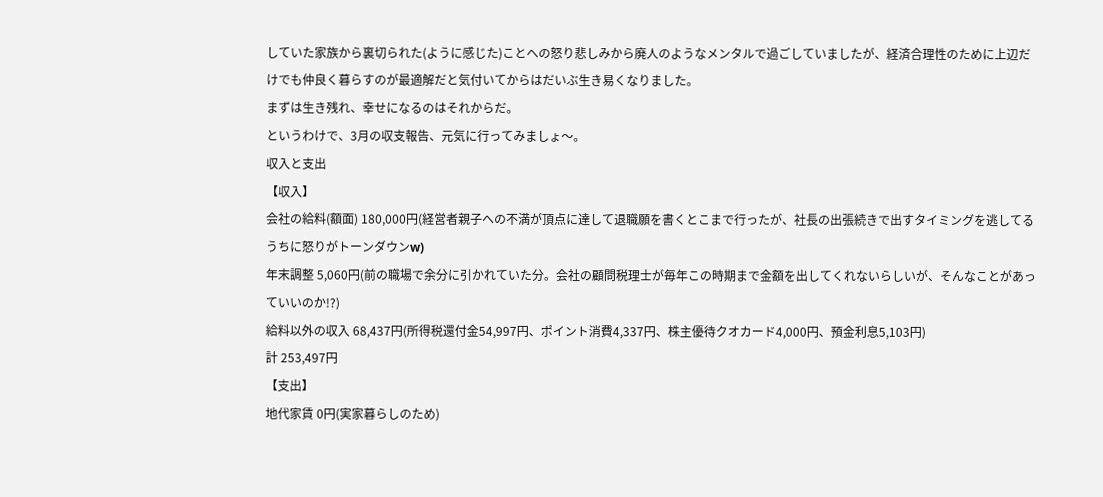していた家族から裏切られた(ように感じた)ことへの怒り悲しみから廃人のようなメンタルで過ごしていましたが、経済合理性のために上辺だけでも仲良く暮らすのが最適解だと気付いてからはだいぶ生き易くなりました。
まずは生き残れ、幸せになるのはそれからだ。
というわけで、3月の収支報告、元気に行ってみましょ〜。
収入と支出
【収入】
会社の給料(額面) 180,000円(経営者親子への不満が頂点に達して退職願を書くとこまで行ったが、社長の出張続きで出すタイミングを逃してるうちに怒りがトーンダウンw)
年末調整 5,060円(前の職場で余分に引かれていた分。会社の顧問税理士が毎年この時期まで金額を出してくれないらしいが、そんなことがあっていいのか!?)
給料以外の収入 68,437円(所得税還付金54,997円、ポイント消費4,337円、株主優待クオカード4,000円、預金利息5,103円)
計 253,497円
【支出】
地代家賃 0円(実家暮らしのため)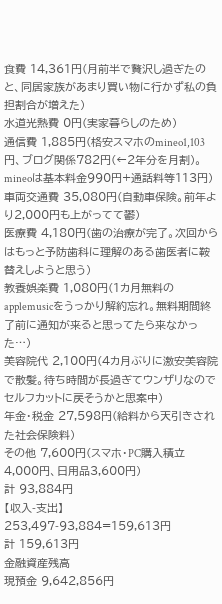食費 14,361円(月前半で贅沢し過ぎたのと、同居家族があまり買い物に行かず私の負担割合が増えた)
水道光熱費 0円(実家暮らしのため)
通信費 1,885円(格安スマホのmineo1,103円、ブログ関係782円(←2年分を月割)。mineoは基本料金990円+通話料等113円)
車両交通費 35,080円(自動車保険。前年より2,000円も上がってて鬱)
医療費 4,180円(歯の治療が完了。次回からはもっと予防歯科に理解のある歯医者に鞍替えしようと思う)
教養娯楽費 1,080円(1カ月無料のapplemusicをうっかり解約忘れ。無料期間終了前に通知が来ると思ってたら来なかった…)
美容院代 2,100円(4カ月ぶりに激安美容院で散髪。待ち時間が長過ぎてウンザリなのでセルフカットに戻そうかと思案中)
年金・税金 27,598円(給料から天引きされた社会保険料)
その他 7,600円(スマホ・PC購入積立4,000円、日用品3,600円)
計 93,884円
【収入-支出】
253,497-93,884=159,613円
計 159,613円
金融資産残高
現預金 9,642,856円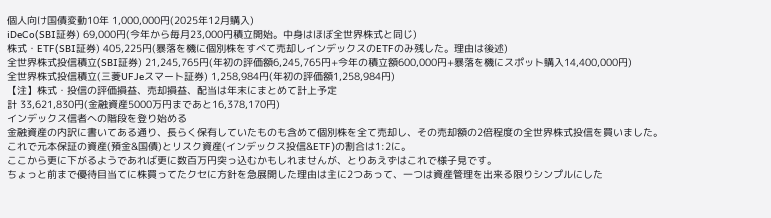個人向け国債変動10年 1,000,000円(2025年12月購入)
iDeCo(SBI証券) 69,000円(今年から毎月23,000円積立開始。中身はほぼ全世界株式と同じ)
株式・ETF(SBI証券) 405,225円(暴落を機に個別株をすべて売却しインデックスのETFのみ残した。理由は後述)
全世界株式投信積立(SBI証券) 21,245,765円(年初の評価額6,245,765円+今年の積立額600,000円+暴落を機にスポット購入14,400,000円)
全世界株式投信積立(三菱UFJeスマート証券) 1,258,984円(年初の評価額1,258,984円)
【注】株式・投信の評価損益、売却損益、配当は年末にまとめて計上予定
計 33,621,830円(金融資産5000万円まであと16,378,170円)
インデックス信者への階段を登り始める
金融資産の内訳に書いてある通り、長らく保有していたものも含めて個別株を全て売却し、その売却額の2倍程度の全世界株式投信を買いました。
これで元本保証の資産(預金&国債)とリスク資産(インデックス投信&ETF)の割合は1:2に。
ここから更に下がるようであれば更に数百万円突っ込むかもしれませんが、とりあえずはこれで様子見です。
ちょっと前まで優待目当てに株買ってたクセに方針を急展開した理由は主に2つあって、一つは資産管理を出来る限りシンプルにした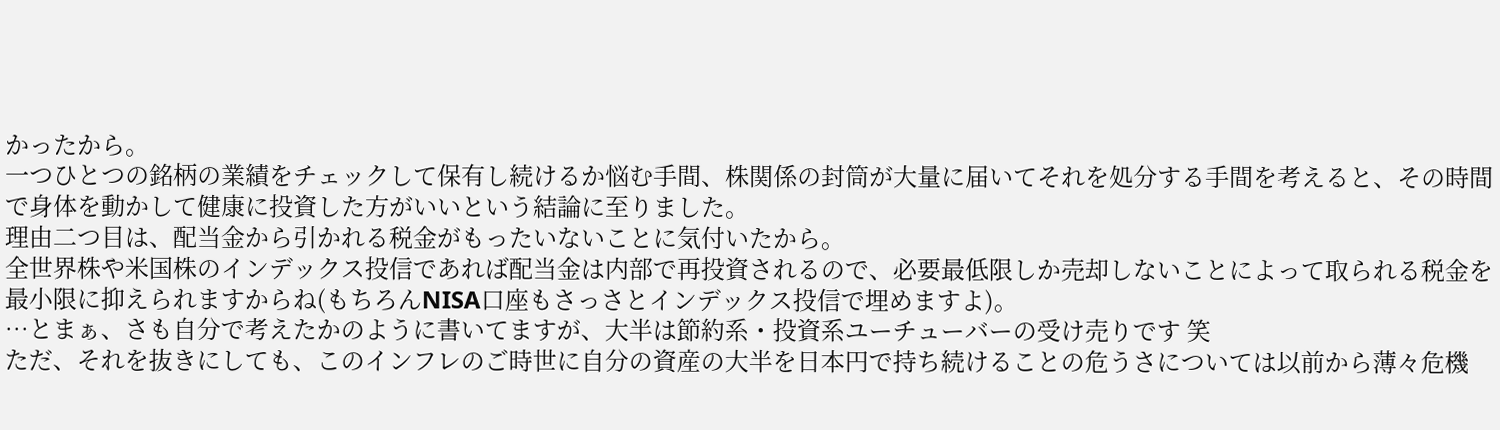かったから。
一つひとつの銘柄の業績をチェックして保有し続けるか悩む手間、株関係の封筒が大量に届いてそれを処分する手間を考えると、その時間で身体を動かして健康に投資した方がいいという結論に至りました。
理由二つ目は、配当金から引かれる税金がもったいないことに気付いたから。
全世界株や米国株のインデックス投信であれば配当金は内部で再投資されるので、必要最低限しか売却しないことによって取られる税金を最小限に抑えられますからね(もちろんNISA口座もさっさとインデックス投信で埋めますよ)。
…とまぁ、さも自分で考えたかのように書いてますが、大半は節約系・投資系ユーチューバーの受け売りです 笑
ただ、それを抜きにしても、このインフレのご時世に自分の資産の大半を日本円で持ち続けることの危うさについては以前から薄々危機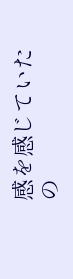感を感じていたの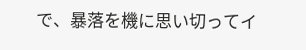で、暴落を機に思い切ってイ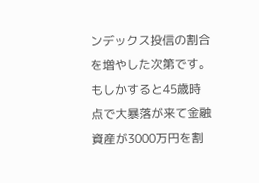ンデックス投信の割合を増やした次第です。
もしかすると45歳時点で大暴落が来て金融資産が3000万円を割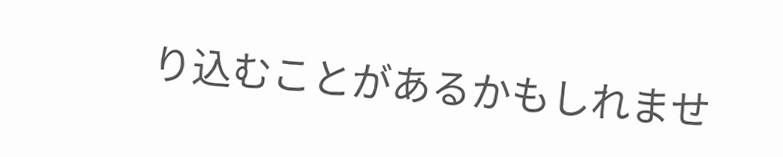り込むことがあるかもしれませ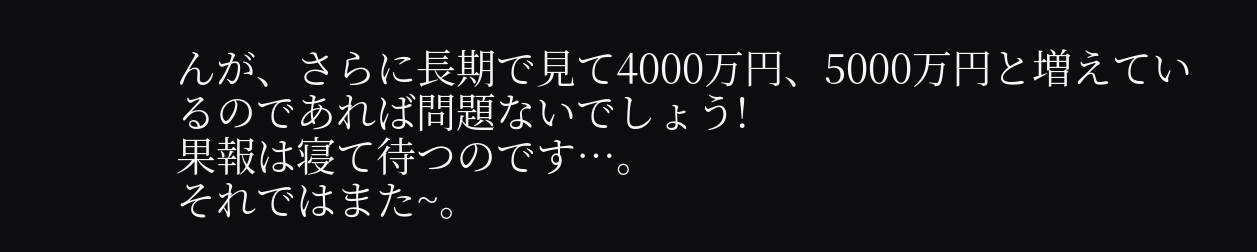んが、さらに長期で見て4000万円、5000万円と増えているのであれば問題ないでしょう!
果報は寝て待つのです…。
それではまた~。